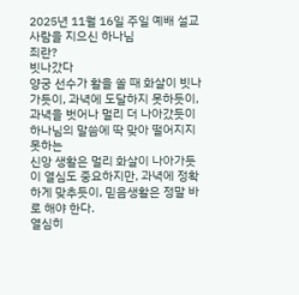2025년 11월 16일 주일 예배 설교
사람을 지으신 하나님
죄란?
빗나갔다
양궁 선수가 활을 쏠 때 화살이 빗나가듯이, 과녁에 도달하지 못하듯이, 과녁을 벗어나 멀리 더 나아갔듯이
하나님의 말씀에 딱 맞아 떨어지지 못하는
신앙 생활은 멀리 화살이 나아가듯이 열심도 중요하지만, 과녁에 정확하게 맞추듯이, 믿음생활은 정말 바로 해야 한다.
열심히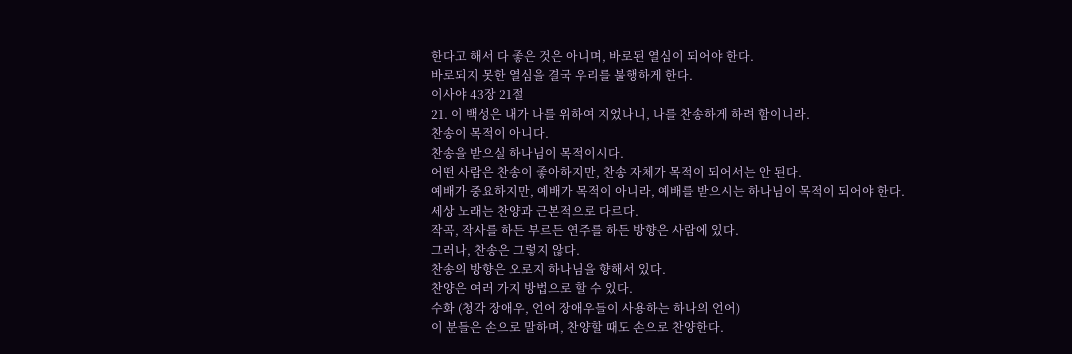한다고 해서 다 좋은 것은 아니며, 바로된 열심이 되어야 한다.
바로되지 못한 열심을 결국 우리를 불행하게 한다.
이사야 43장 21절
21. 이 백성은 내가 나를 위하여 지었나니, 나를 찬송하게 하려 함이니라.
찬송이 목적이 아니다.
찬송을 받으실 하나님이 목적이시다.
어떤 사람은 찬송이 좋아하지만, 찬송 자체가 목적이 되어서는 안 된다.
예배가 중요하지만, 예배가 목적이 아니라, 예배를 받으시는 하나님이 목적이 되어야 한다.
세상 노래는 찬양과 근본적으로 다르다.
작곡, 작사를 하든 부르든 연주를 하든 방향은 사람에 있다.
그러나, 찬송은 그렇지 않다.
찬송의 방향은 오로지 하나님을 향해서 있다.
찬양은 여러 가지 방법으로 할 수 있다.
수화 (청각 장애우, 언어 장애우들이 사용하는 하나의 언어)
이 분들은 손으로 말하며, 찬양할 때도 손으로 찬양한다.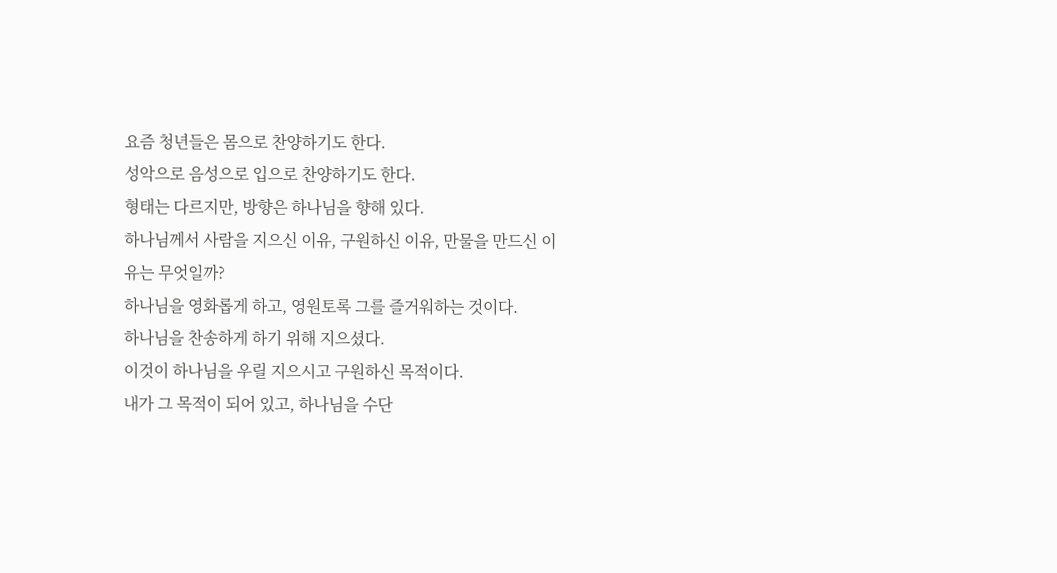요즘 청년들은 몸으로 찬양하기도 한다.
성악으로 음성으로 입으로 찬양하기도 한다.
형태는 다르지만, 방향은 하나님을 향해 있다.
하나님께서 사람을 지으신 이유, 구원하신 이유, 만물을 만드신 이유는 무엇일까?
하나님을 영화롭게 하고, 영원토록 그를 즐거워하는 것이다.
하나님을 찬송하게 하기 위해 지으셨다.
이것이 하나님을 우릴 지으시고 구원하신 목적이다.
내가 그 목적이 되어 있고, 하나님을 수단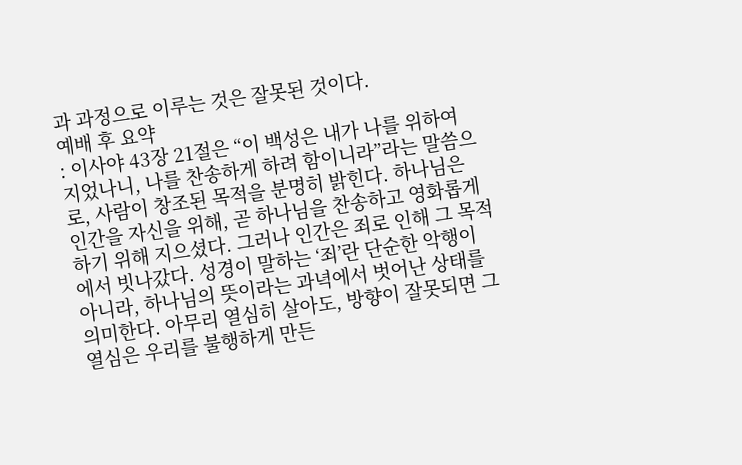과 과정으로 이루는 것은 잘못된 것이다.
예배 후 요약
: 이사야 43장 21절은 “이 백성은 내가 나를 위하여 지었나니, 나를 찬송하게 하려 함이니라”라는 말씀으로, 사람이 창조된 목적을 분명히 밝힌다. 하나님은 인간을 자신을 위해, 곧 하나님을 찬송하고 영화롭게 하기 위해 지으셨다. 그러나 인간은 죄로 인해 그 목적에서 빗나갔다. 성경이 말하는 ‘죄’란 단순한 악행이 아니라, 하나님의 뜻이라는 과녁에서 벗어난 상태를 의미한다. 아무리 열심히 살아도, 방향이 잘못되면 그 열심은 우리를 불행하게 만든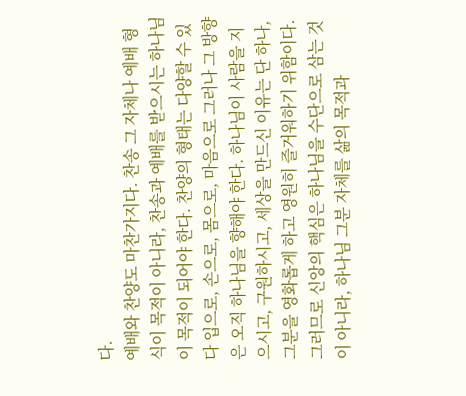다.
예배와 찬양도 마찬가지다. 찬송 그 자체나 예배 형식이 목적이 아니라, 찬송과 예배를 받으시는 하나님이 목적이 되어야 한다. 찬양의 형태는 다양할 수 있다 입으로, 손으로, 몸으로, 마음으로 그러나 그 방향은 오직 하나님을 향해야 한다. 하나님이 사람을 지으시고, 구원하시고, 세상을 만드신 이유는 단 하나, 그분을 영화롭게 하고 영원히 즐거워하기 위함이다. 그러므로 신앙의 핵심은 하나님을 수단으로 삼는 것이 아니라, 하나님 그분 자체를 삶의 목적과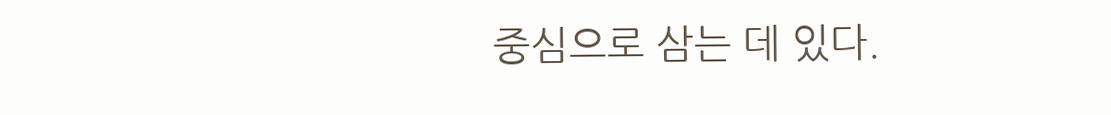중심으로 삼는 데 있다.